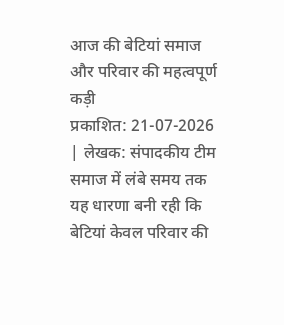आज की बेटियां समाज और परिवार की महत्वपूर्ण कड़ी
प्रकाशित: 21-07-2026 | लेखक: संपादकीय टीम
समाज में लंबे समय तक यह धारणा बनी रही कि बेटियां केवल परिवार की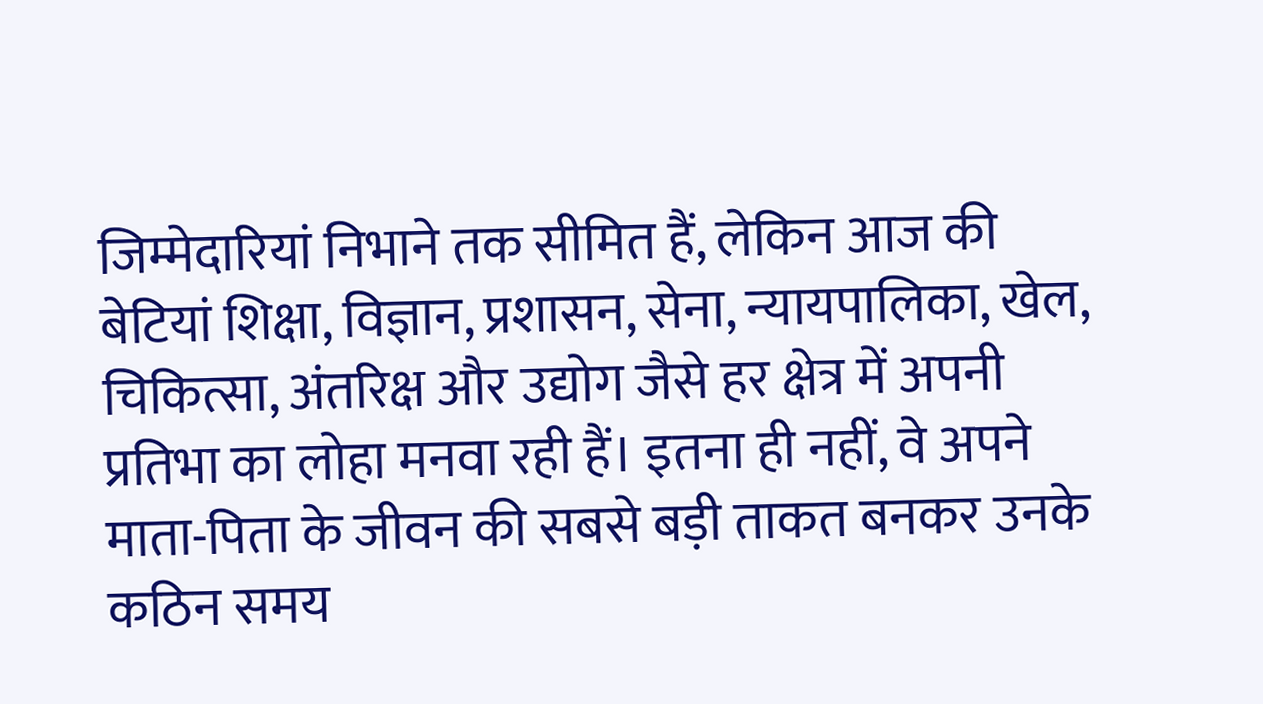जिम्मेदारियां निभाने तक सीमित हैं, लेकिन आज की बेटियां शिक्षा, विज्ञान, प्रशासन, सेना, न्यायपालिका, खेल, चिकित्सा, अंतरिक्ष और उद्योग जैसे हर क्षेत्र में अपनी प्रतिभा का लोहा मनवा रही हैं। इतना ही नहीं, वे अपने माता-पिता के जीवन की सबसे बड़ी ताकत बनकर उनके कठिन समय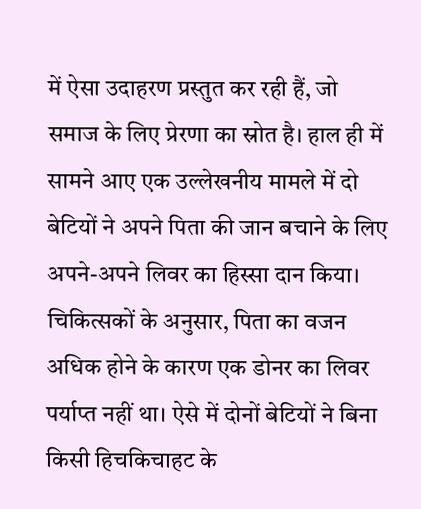में ऐसा उदाहरण प्रस्तुत कर रही हैं, जो समाज के लिए प्रेरणा का स्रोत है। हाल ही में सामने आए एक उल्लेखनीय मामले में दो बेटियों ने अपने पिता की जान बचाने के लिए अपने-अपने लिवर का हिस्सा दान किया। चिकित्सकों के अनुसार, पिता का वजन अधिक होने के कारण एक डोनर का लिवर पर्याप्त नहीं था। ऐसे में दोनों बेटियों ने बिना किसी हिचकिचाहट के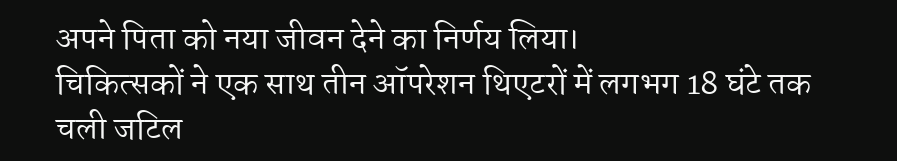अपने पिता को नया जीवन देने का निर्णय लिया।
चिकित्सकों ने एक साथ तीन ऑपरेशन थिएटरों में लगभग 18 घंटे तक चली जटिल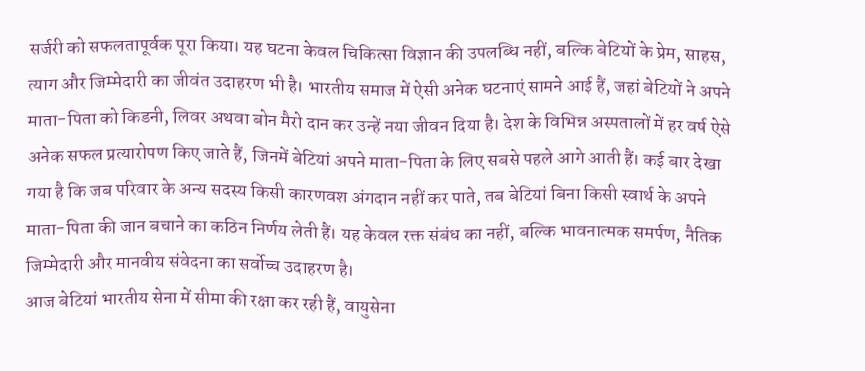सर्जरी को सफलतापूर्वक पूरा किया। यह घटना केवल चिकित्सा विज्ञान की उपलब्धि नहीं, बल्कि बेटियों के प्रेम, साहस, त्याग और जिम्मेदारी का जीवंत उदाहरण भी है। भारतीय समाज में ऐसी अनेक घटनाएं सामने आई हैं, जहां बेटियों ने अपने माता-पिता को किडनी, लिवर अथवा बोन मैरो दान कर उन्हें नया जीवन दिया है। देश के विभिन्न अस्पतालों में हर वर्ष ऐसे अनेक सफल प्रत्यारोपण किए जाते हैं, जिनमें बेटियां अपने माता-पिता के लिए सबसे पहले आगे आती हैं। कई बार देखा गया है कि जब परिवार के अन्य सदस्य किसी कारणवश अंगदान नहीं कर पाते, तब बेटियां बिना किसी स्वार्थ के अपने माता-पिता की जान बचाने का कठिन निर्णय लेती हैं। यह केवल रक्त संबंध का नहीं, बल्कि भावनात्मक समर्पण, नैतिक जिम्मेदारी और मानवीय संवेदना का सर्वोच्च उदाहरण है।
आज बेटियां भारतीय सेना में सीमा की रक्षा कर रही हैं, वायुसेना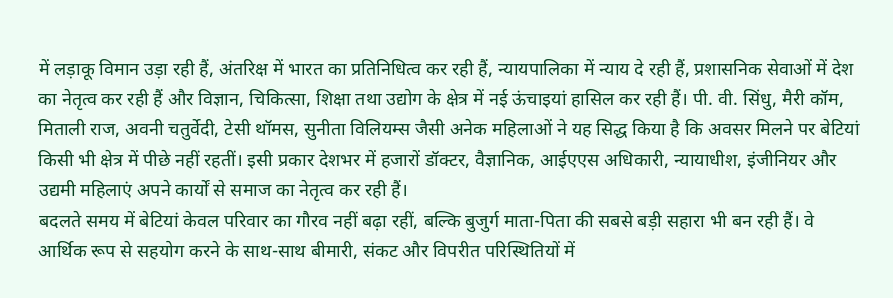में लड़ाकू विमान उड़ा रही हैं, अंतरिक्ष में भारत का प्रतिनिधित्व कर रही हैं, न्यायपालिका में न्याय दे रही हैं, प्रशासनिक सेवाओं में देश का नेतृत्व कर रही हैं और विज्ञान, चिकित्सा, शिक्षा तथा उद्योग के क्षेत्र में नई ऊंचाइयां हासिल कर रही हैं। पी. वी. सिंधु, मैरी कॉम, मिताली राज, अवनी चतुर्वेदी, टेसी थॉमस, सुनीता विलियम्स जैसी अनेक महिलाओं ने यह सिद्ध किया है कि अवसर मिलने पर बेटियां किसी भी क्षेत्र में पीछे नहीं रहतीं। इसी प्रकार देशभर में हजारों डॉक्टर, वैज्ञानिक, आईएएस अधिकारी, न्यायाधीश, इंजीनियर और उद्यमी महिलाएं अपने कार्यों से समाज का नेतृत्व कर रही हैं।
बदलते समय में बेटियां केवल परिवार का गौरव नहीं बढ़ा रहीं, बल्कि बुजुर्ग माता-पिता की सबसे बड़ी सहारा भी बन रही हैं। वे आर्थिक रूप से सहयोग करने के साथ-साथ बीमारी, संकट और विपरीत परिस्थितियों में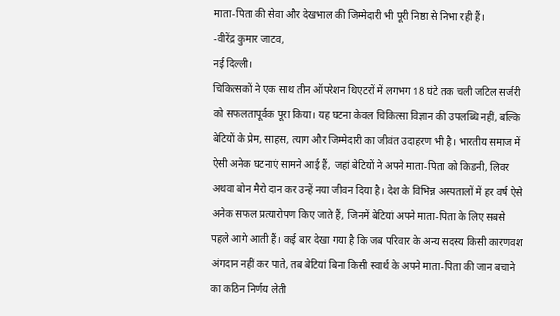माता-पिता की सेवा और देखभाल की जिम्मेदारी भी पूरी निष्ठा से निभा रही हैं।
-वीरेंद्र कुमार जाटव,
नई दिल्ली।
चिकित्सकों ने एक साथ तीन ऑपरेशन थिएटरों में लगभग 18 घंटे तक चली जटिल सर्जरी को सफलतापूर्वक पूरा किया। यह घटना केवल चिकित्सा विज्ञान की उपलब्धि नहीं, बल्कि बेटियों के प्रेम, साहस, त्याग और जिम्मेदारी का जीवंत उदाहरण भी है। भारतीय समाज में ऐसी अनेक घटनाएं सामने आई हैं, जहां बेटियों ने अपने माता-पिता को किडनी, लिवर अथवा बोन मैरो दान कर उन्हें नया जीवन दिया है। देश के विभिन्न अस्पतालों में हर वर्ष ऐसे अनेक सफल प्रत्यारोपण किए जाते हैं, जिनमें बेटियां अपने माता-पिता के लिए सबसे पहले आगे आती हैं। कई बार देखा गया है कि जब परिवार के अन्य सदस्य किसी कारणवश अंगदान नहीं कर पाते, तब बेटियां बिना किसी स्वार्थ के अपने माता-पिता की जान बचाने का कठिन निर्णय लेती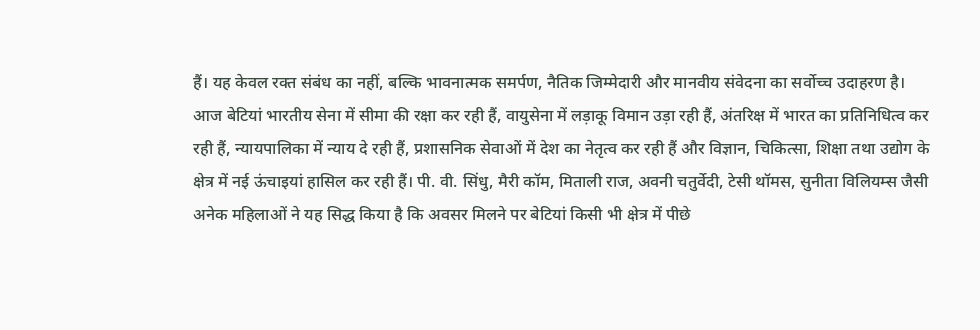हैं। यह केवल रक्त संबंध का नहीं, बल्कि भावनात्मक समर्पण, नैतिक जिम्मेदारी और मानवीय संवेदना का सर्वोच्च उदाहरण है।
आज बेटियां भारतीय सेना में सीमा की रक्षा कर रही हैं, वायुसेना में लड़ाकू विमान उड़ा रही हैं, अंतरिक्ष में भारत का प्रतिनिधित्व कर रही हैं, न्यायपालिका में न्याय दे रही हैं, प्रशासनिक सेवाओं में देश का नेतृत्व कर रही हैं और विज्ञान, चिकित्सा, शिक्षा तथा उद्योग के क्षेत्र में नई ऊंचाइयां हासिल कर रही हैं। पी. वी. सिंधु, मैरी कॉम, मिताली राज, अवनी चतुर्वेदी, टेसी थॉमस, सुनीता विलियम्स जैसी अनेक महिलाओं ने यह सिद्ध किया है कि अवसर मिलने पर बेटियां किसी भी क्षेत्र में पीछे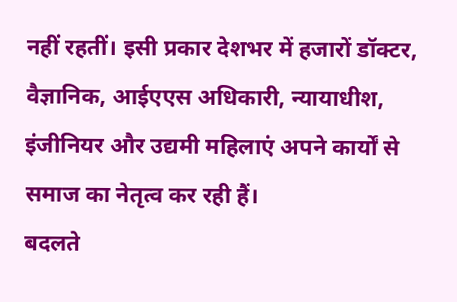नहीं रहतीं। इसी प्रकार देशभर में हजारों डॉक्टर, वैज्ञानिक, आईएएस अधिकारी, न्यायाधीश, इंजीनियर और उद्यमी महिलाएं अपने कार्यों से समाज का नेतृत्व कर रही हैं।
बदलते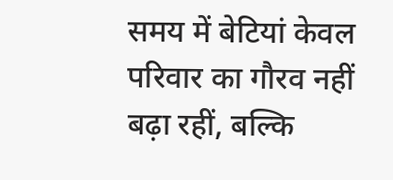समय में बेटियां केवल परिवार का गौरव नहीं बढ़ा रहीं, बल्कि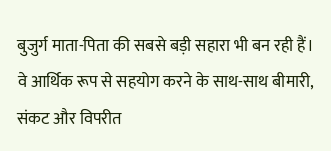बुजुर्ग माता-पिता की सबसे बड़ी सहारा भी बन रही हैं। वे आर्थिक रूप से सहयोग करने के साथ-साथ बीमारी, संकट और विपरीत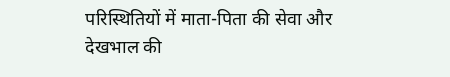परिस्थितियों में माता-पिता की सेवा और देखभाल की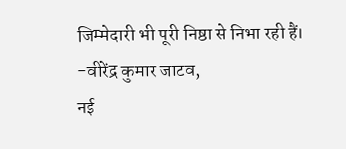जिम्मेदारी भी पूरी निष्ठा से निभा रही हैं।
-वीरेंद्र कुमार जाटव,
नई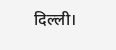दिल्ली।